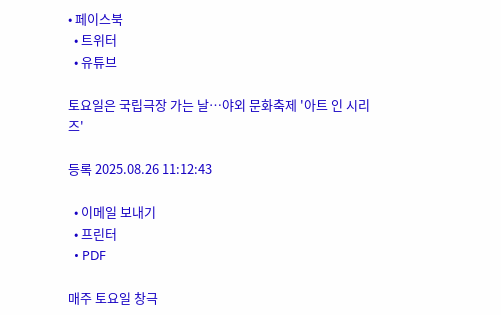• 페이스북
  • 트위터
  • 유튜브

토요일은 국립극장 가는 날…야외 문화축제 '아트 인 시리즈'

등록 2025.08.26 11:12:43

  • 이메일 보내기
  • 프린터
  • PDF

매주 토요일 창극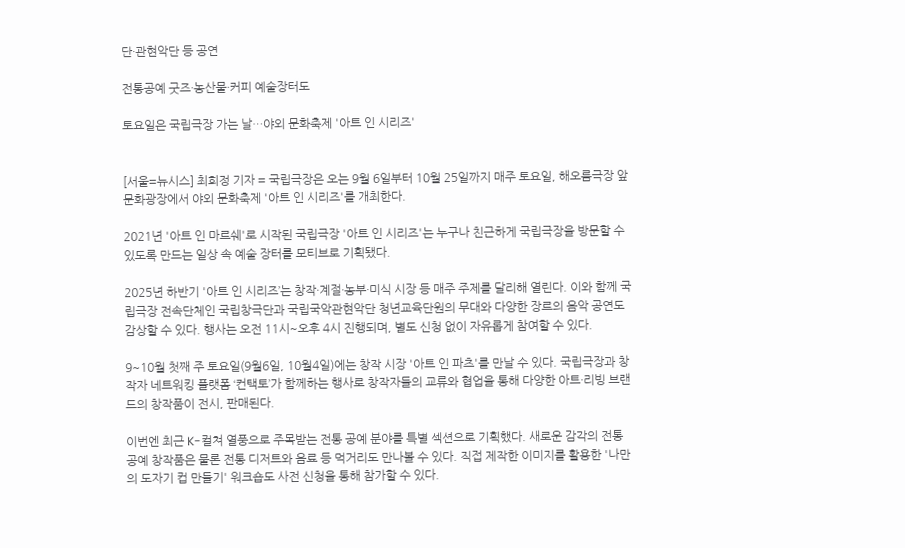단·관현악단 등 공연

전통공예 굿즈·농산물·커피 예술장터도

토요일은 국립극장 가는 날…야외 문화축제 '아트 인 시리즈'


[서울=뉴시스] 최희정 기자 = 국립극장은 오는 9월 6일부터 10월 25일까지 매주 토요일, 해오름극장 앞 문화광장에서 야외 문화축제 '아트 인 시리즈'를 개최한다.

2021년 '아트 인 마르쉐'로 시작된 국립극장 '아트 인 시리즈'는 누구나 친근하게 국립극장을 방문할 수 있도록 만드는 일상 속 예술 장터를 모티브로 기획됐다.

2025년 하반기 '아트 인 시리즈’는 창작·계절·농부·미식 시장 등 매주 주제를 달리해 열린다. 이와 함께 국립극장 전속단체인 국립창극단과 국립국악관현악단 청년교육단원의 무대와 다양한 장르의 음악 공연도 감상할 수 있다. 행사는 오전 11시~오후 4시 진행되며, 별도 신청 없이 자유롭게 참여할 수 있다.

9~10월 첫째 주 토요일(9월6일, 10월4일)에는 창작 시장 '아트 인 파츠'를 만날 수 있다. 국립극장과 창작자 네트워킹 플랫폼 ‘컨택토’가 함께하는 행사로 창작자들의 교류와 협업을 통해 다양한 아트·리빙 브랜드의 창작품이 전시, 판매된다.

이번엔 최근 K-컬쳐 열풍으로 주목받는 전통 공예 분야를 특별 섹션으로 기획했다. 새로운 감각의 전통 공예 창작품은 물론 전통 디저트와 음료 등 먹거리도 만나볼 수 있다. 직접 제작한 이미지를 활용한 '나만의 도자기 컵 만들기' 워크숍도 사전 신청을 통해 참가할 수 있다.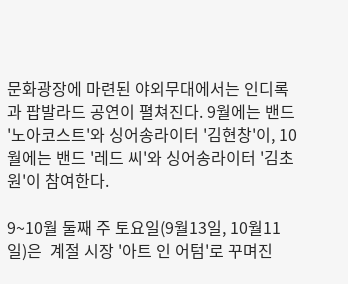문화광장에 마련된 야외무대에서는 인디록과 팝발라드 공연이 펼쳐진다. 9월에는 밴드 '노아코스트'와 싱어송라이터 '김현창'이, 10월에는 밴드 '레드 씨'와 싱어송라이터 '김초원'이 참여한다.

9~10월 둘째 주 토요일(9월13일, 10월11일)은  계절 시장 '아트 인 어텀'로 꾸며진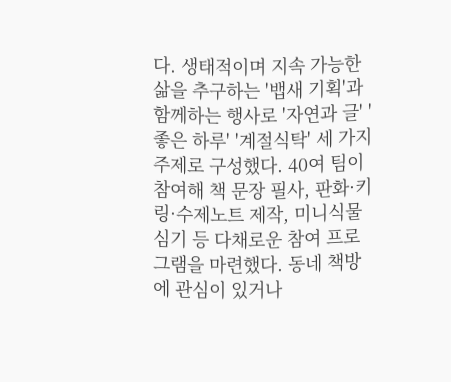다. 생태적이며 지속 가능한 삶을 추구하는 '뱁새 기획'과 함께하는 행사로 '자연과 글' '좋은 하루' '계절식탁' 세 가지 주제로 구성했다. 40여 팀이 참여해 책 문장 필사, 판화·키링·수제노트 제작, 미니식물 심기 등 다채로운 참여 프로그램을 마련했다. 동네 책방에 관심이 있거나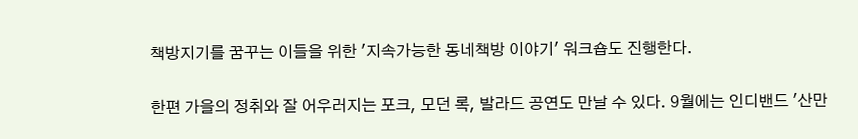책방지기를 꿈꾸는 이들을 위한 '지속가능한 동네책방 이야기' 워크숍도 진행한다.

한편 가을의 정취와 잘 어우러지는 포크, 모던 록, 발라드 공연도 만날 수 있다. 9월에는 인디밴드 '산만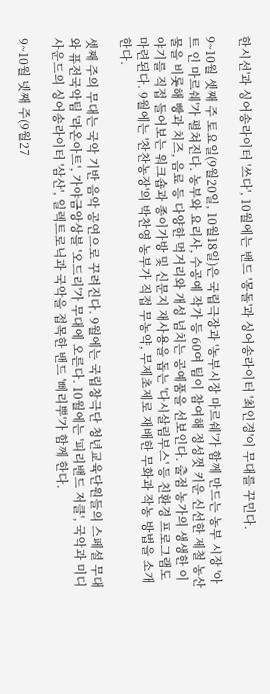한시선'과 싱어송라이터 '쓰다', 10월에는 밴드 '몽돌'과 싱어송라이터 '최인경'이 무대를 꾸민다.

9~10월 셋째 주 토요일(9월20일, 10월18일)은 국립극장과 '농부시장 마르쉐'가 함께 만드는 농부 시장 '아트 인 마르쉐'가 펼쳐진다. 농부와 요리사, 수공예 작가 등 60여 팀이 참여해 정성껏 키운 신선한 제철 농산물을 비롯해 빵과 치즈, 음료 등 다양한 먹거리와 개성 넘치는 공예품을 선보인다. 출점 농가의 생생한 이야기를 직접 들어보는 워크숍과 종이가방 및 신문지 재사용을 돕는 '다시살림부스' 등 친환경 프로그램도 마련된다. 9월에는 '찬찬농장'의 박찬영 농부가 직접 무농약, 무제초제로 재배한 무화과 작농 방법을 소개한다.

셋째 주의 무대는 국악 기반 음악 공연으로 꾸려진다. 9월에는 국립창극단 청년교육단원들의 스페셜 무대와 퓨전국악팀 '라온아트', 가야금앙상블 '오드리'가 무대에 오른다. 10월에는 '피리밴드 저클', 국악과 미디 사운드의 싱어송라이터 '삼산', 일렉트로닉과 국악을 접목한 밴드 '삐리뿌'가 함께 한다.

9~10월 넷째 주(9월27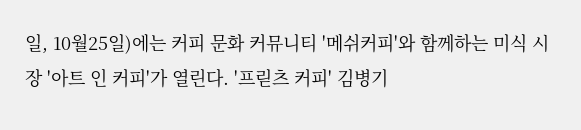일, 10월25일)에는 커피 문화 커뮤니티 '메쉬커피'와 함께하는 미식 시장 '아트 인 커피'가 열린다. '프릳츠 커피' 김병기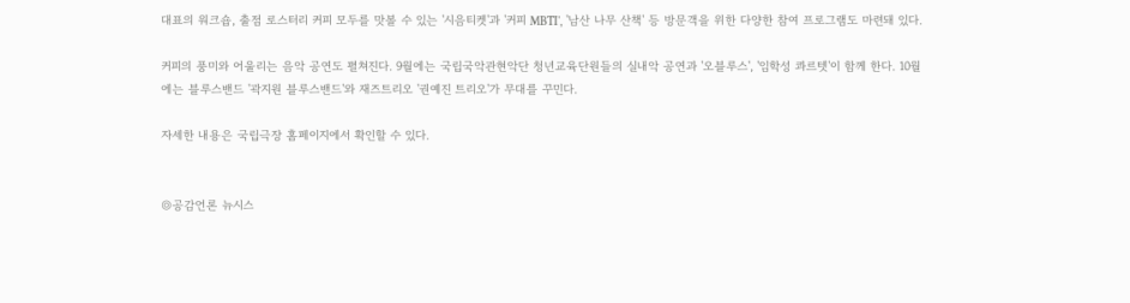대표의 워크숍, 출점 로스터리 커피 모두를 맛볼 수 있는 '시음티켓'과 '커피 MBTI', '남산 나무 산책' 등 방문객을 위한 다양한 참여 프로그램도 마련돼 있다.

커피의 풍미와 어울리는 음악 공연도 펼쳐진다. 9월에는 국립국악관현악단 청년교육단원들의 실내악 공연과 '오블루스', '임학성 콰르텟'이 함께 한다. 10월에는 블루스밴드 '곽지원 블루스밴드'와 재즈트리오 '권예진 트리오'가 무대를 꾸민다.

자세한 내용은 국립극장 홈페이지에서 확인할 수 있다.


◎공감언론 뉴시스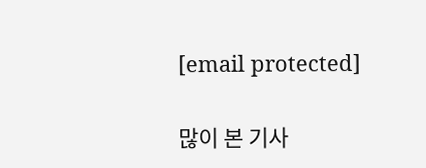[email protected]

많이 본 기사